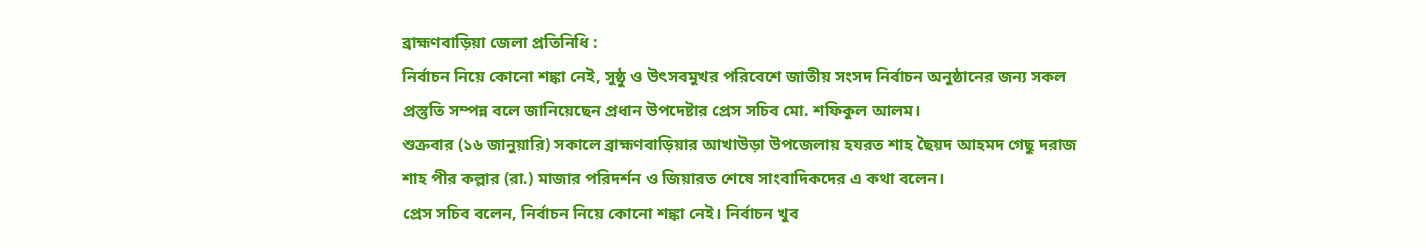ব্রাহ্মণবাড়িয়া জেলা প্রতিনিধি :
নির্বাচন নিয়ে কোনো শঙ্কা নেই, সুষ্ঠু ও উৎসবমুখর পরিবেশে জাতীয় সংসদ নির্বাচন অনুষ্ঠানের জন্য সকল প্রস্তুতি সম্পন্ন বলে জানিয়েছেন প্রধান উপদেষ্টার প্রেস সচিব মো. শফিকুল আলম।
শুক্রবার (১৬ জানুয়ারি) সকালে ব্রাহ্মণবাড়িয়ার আখাউড়া উপজেলায় হযরত শাহ ছৈয়দ আহমদ গেছু দরাজ শাহ পীর কল্লার (রা.) মাজার পরিদর্শন ও জিয়ারত শেষে সাংবাদিকদের এ কথা বলেন।
প্রেস সচিব বলেন, নির্বাচন নিয়ে কোনো শঙ্কা নেই। নির্বাচন খুব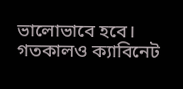ভালোভাবে হবে। গতকালও ক্যাবিনেট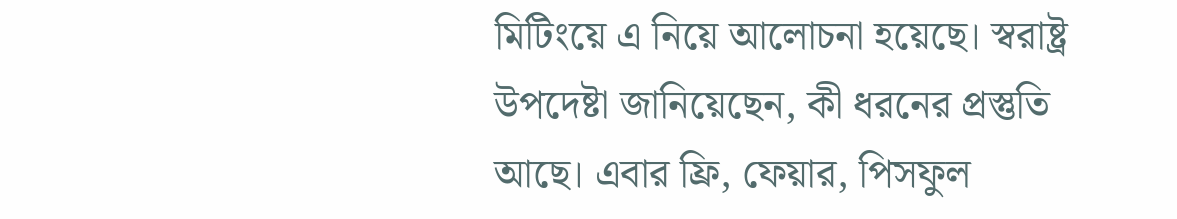মিটিংয়ে এ নিয়ে আলোচনা হয়েছে। স্বরাষ্ট্র উপদেষ্টা জানিয়েছেন, কী ধরনের প্রস্তুতি আছে। এবার ফ্রি, ফেয়ার, পিসফুল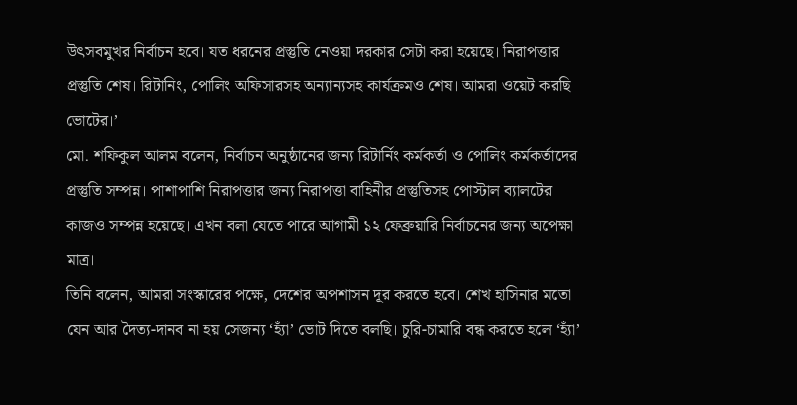উৎসবমুখর নির্বাচন হবে। যত ধরনের প্রস্তুতি নেওয়া দরকার সেটা করা হয়েছে। নিরাপত্তার প্রস্তুতি শেষ। রিটানিং, পোলিং অফিসারসহ অন্যান্যসহ কার্যক্রমও শেষ। আমরা ওয়েট করছি ভোটের।’
মো. শফিকুল আলম বলেন, নির্বাচন অনুষ্ঠানের জন্য রিটার্নিং কর্মকর্তা ও পোলিং কর্মকর্তাদের প্রস্তুতি সম্পন্ন। পাশাপাশি নিরাপত্তার জন্য নিরাপত্তা বাহিনীর প্রস্তুতিসহ পোস্টাল ব্যালটের কাজও সম্পন্ন হয়েছে। এখন বলা যেতে পারে আগামী ১২ ফেব্রুয়ারি নির্বাচনের জন্য অপেক্ষা মাত্র।
তিনি বলেন, আমরা সংস্কারের পক্ষে, দেশের অপশাসন দূর করতে হবে। শেখ হাসিনার মতো যেন আর দৈত্য-দানব না হয় সেজন্য ‘হ্যাঁ’ ভোট দিতে বলছি। চুরি-চামারি বন্ধ করতে হলে ‘হ্যাঁ’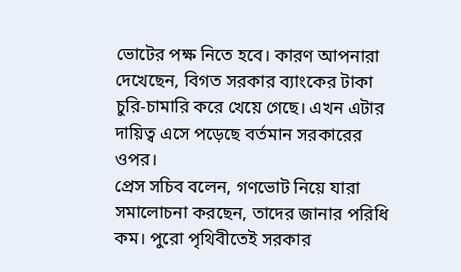ভোটের পক্ষ নিতে হবে। কারণ আপনারা দেখেছেন, বিগত সরকার ব্যাংকের টাকা চুরি-চামারি করে খেয়ে গেছে। এখন এটার দায়িত্ব এসে পড়েছে বর্তমান সরকারের ওপর।
প্রেস সচিব বলেন, গণভোট নিয়ে যারা সমালোচনা করছেন, তাদের জানার পরিধি কম। পুরো পৃথিবীতেই সরকার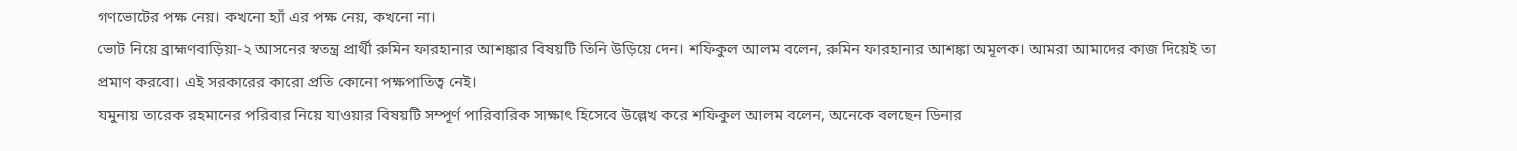গণভোটের পক্ষ নেয়। কখনো হ্যাঁ এর পক্ষ নেয়, কখনো না।
ভোট নিয়ে ব্রাহ্মণবাড়িয়া-২ আসনের স্বতন্ত্র প্রার্থী রুমিন ফারহানার আশঙ্কার বিষয়টি তিনি উড়িয়ে দেন। শফিকুল আলম বলেন, রুমিন ফারহানার আশঙ্কা অমূলক। আমরা আমাদের কাজ দিয়েই তা প্রমাণ করবো। এই সরকারের কারো প্রতি কোনো পক্ষপাতিত্ব নেই।
যমুনায় তারেক রহমানের পরিবার নিয়ে যাওয়ার বিষয়টি সম্পূর্ণ পারিবারিক সাক্ষাৎ হিসেবে উল্লেখ করে শফিকুল আলম বলেন, অনেকে বলছেন ডিনার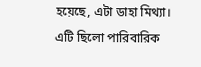হয়েছে, এটা ডাহা মিথ্যা। এটি ছিলো পারিবারিক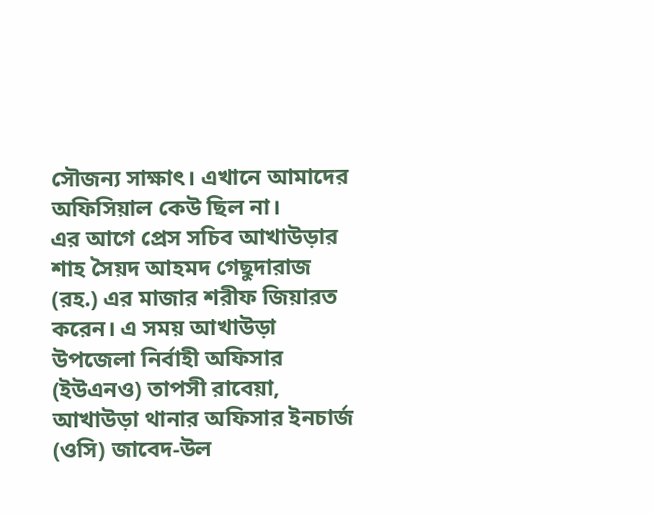সৌজন্য সাক্ষাৎ। এখানে আমাদের অফিসিয়াল কেউ ছিল না।
এর আগে প্রেস সচিব আখাউড়ার শাহ সৈয়দ আহমদ গেছুদারাজ (রহ.) এর মাজার শরীফ জিয়ারত করেন। এ সময় আখাউড়া উপজেলা নির্বাহী অফিসার (ইউএনও) তাপসী রাবেয়া, আখাউড়া থানার অফিসার ইনচার্জ (ওসি) জাবেদ-উল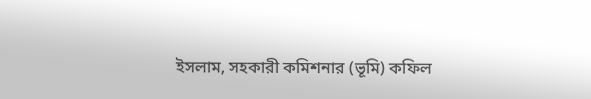ইসলাম, সহকারী কমিশনার (ভূমি) কফিল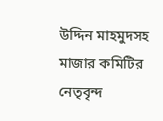উদ্দিন মাহমুদসহ মাজার কমিটির নেতৃবৃন্দ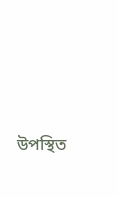উপস্থিত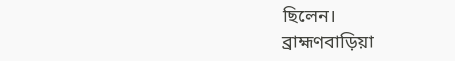ছিলেন।
ব্রাহ্মণবাড়িয়া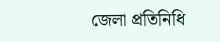জেলা প্রতিনিধি